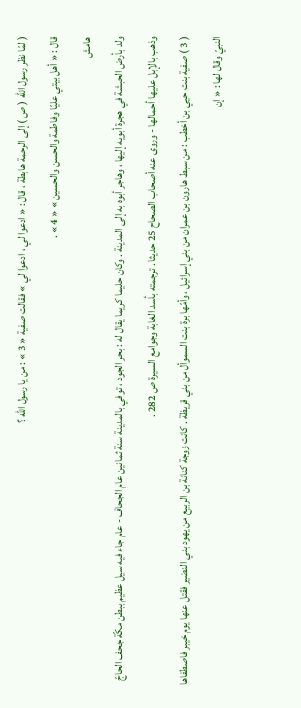( لمّا نظر رسول اللّه ( ص ) إلى الرحمة هابطة ، قال : « ادعوا لي ، ادعوا لي » فقالت صفية « 3 » : من يا رسول اللّه ؟
قال : « أهل بيتي عليّا وفاطمة والحسن والحسين » « 4 » .
هامش
ولد بأرض الحبشة في هجرة أبويه إليها ، وهاجر أبوه به إلى المدينة . وكان حليما كريما يقال له : بحر الجود ، توفي بالمدينة سنة ثمانين عام الجحاف - عام جاء فيه سيل عظيم ببطن مكّة جحف الحاجّ وذهب بالإبل عليها أحمالها - وروى عنه أصحاب الصحاح 25 حديثا . ترجمته بأسد الغابة وجوامع السيرة ص 282 .
( 3 ) صفية بنت حيي بن أخطب : من سبط هارون بن عمران من بني إسرائيل ، وأمّها برة بنت السموأل من بني قريظة . كانت زوجة كنانة بن الربيع من يهود بني النضير فقتل عنها يوم خيبر فاصطفاها النبيّ وقال لها : « إن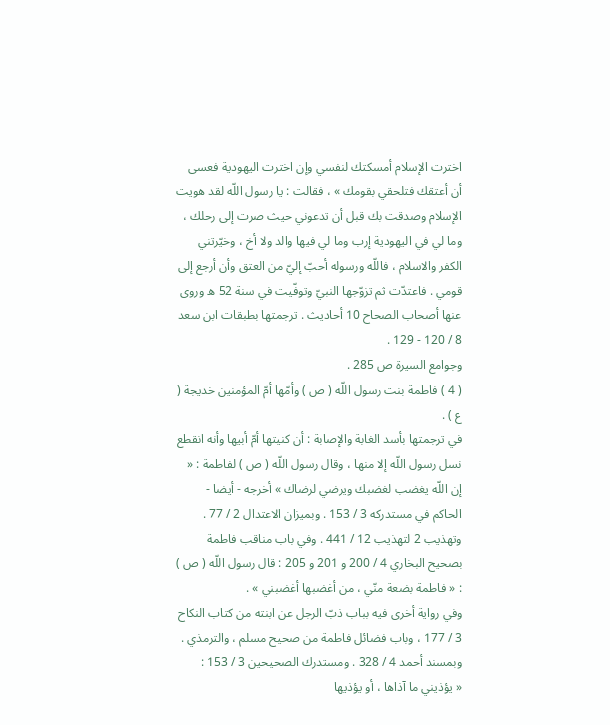اخترت الإسلام أمسكتك لنفسي وإن اخترت اليهودية فعسى أن أعتقك فتلحقي بقومك » ، فقالت : يا رسول اللّه لقد هويت الإسلام وصدقت بك قبل أن تدعوني حيث صرت إلى رحلك ، وما لي في اليهودية إرب وما لي فيها والد ولا أخ ، وخيّرتني الكفر والاسلام ، فاللّه ورسوله أحبّ إليّ من العتق وأن أرجع إلى قومي . فاعتدّت ثم تزوّجها النبيّ وتوفّيت في سنة 52 ه وروى عنها أصحاب الصحاح 10 أحاديث . ترجمتها بطبقات ابن سعد 8 / 120 - 129 .
وجوامع السيرة ص 285 .
( 4 ) فاطمة بنت رسول اللّه ( ص ) وأمّها أمّ المؤمنين خديجة ( ع ) .
في ترجمتها بأسد الغابة والإصابة : أن كنيتها أمّ أبيها وأنه انقطع نسل رسول اللّه إلا منها ، وقال رسول اللّه ( ص ) لفاطمة : « إن اللّه يغضب لغضبك ويرضي لرضاك » أخرجه - أيضا - الحاكم في مستدركه 3 / 153 . وبميزان الاعتدال 2 / 77 . وتهذيب 2 لتهذيب 12 / 441 . وفي باب مناقب فاطمة بصحيح البخاري 4 / 200 و 201 و 205 : قال رسول اللّه ( ص ) : « فاطمة بضعة منّي ، من أغضبها أغضبني » .
وفي رواية أخرى فيه بباب ذبّ الرجل عن ابنته من كتاب النكاح 3 / 177 ، وباب فضائل فاطمة من صحيح مسلم ، والترمذي . وبمسند أحمد 4 / 328 . ومستدرك الصحيحين 3 / 153 :
« يؤذيني ما آذاها ، أو يؤذيها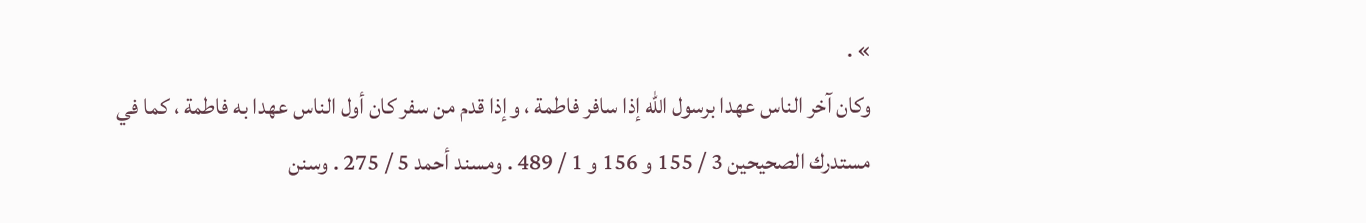» .
وكان آخر الناس عهدا برسول اللّه إذا سافر فاطمة ، وإذا قدم من سفر كان أول الناس عهدا به فاطمة ، كما في مستدرك الصحيحين 3 / 155 و 156 و 1 / 489 . ومسند أحمد 5 / 275 . وسنن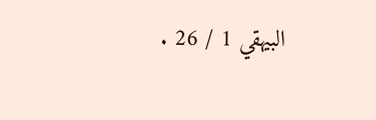البيهقي 1 / 26 .